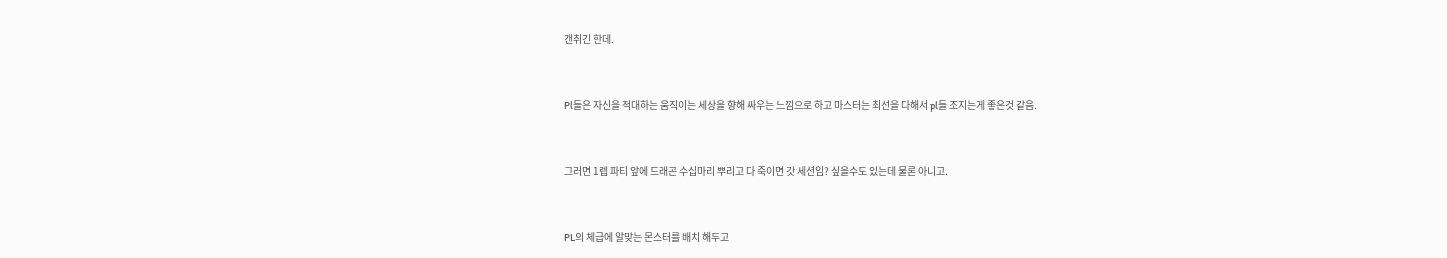갠취긴 한데.


Pl들은 자신을 적대하는 움직이는 세상을 향해 싸우는 느낌으로 하고 마스터는 최선을 다해서 pl들 조지는게 좋은것 같음.


그러면 1렙 파티 앞에 드래곤 수십마리 뿌리고 다 죽이면 갓 세션임? 싶을수도 있는데 물론 아니고.


PL의 체급에 알맞는 몬스터를 배치 해두고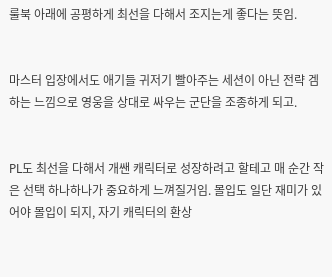룰북 아래에 공평하게 최선을 다해서 조지는게 좋다는 뜻임.


마스터 입장에서도 애기들 귀저기 빨아주는 세션이 아닌 전략 겜 하는 느낌으로 영웅을 상대로 싸우는 군단을 조종하게 되고.


PL도 최선을 다해서 개쌘 캐릭터로 성장하려고 할테고 매 순간 작은 선택 하나하나가 중요하게 느껴질거임. 몰입도 일단 재미가 있어야 몰입이 되지, 자기 캐릭터의 환상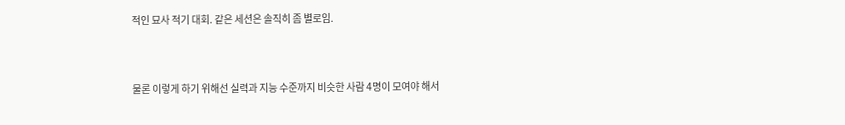적인 묘사 적기 대회. 같은 세션은 솔직히 좀 별로임.


물론 이렇게 하기 위해선 실력과 지능 수준까지 비슷한 사람 4명이 모여야 해서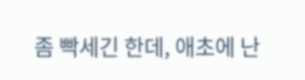좀 빡세긴 한데, 애초에 난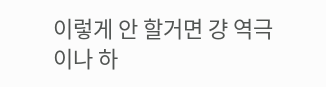이렇게 안 할거면 걍 역극이나 하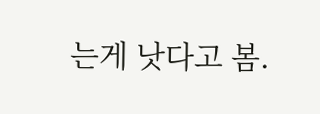는게 낫다고 봄.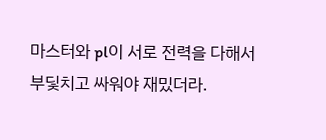마스터와 pl이 서로 전력을 다해서 부딫치고 싸워야 재밌더라.